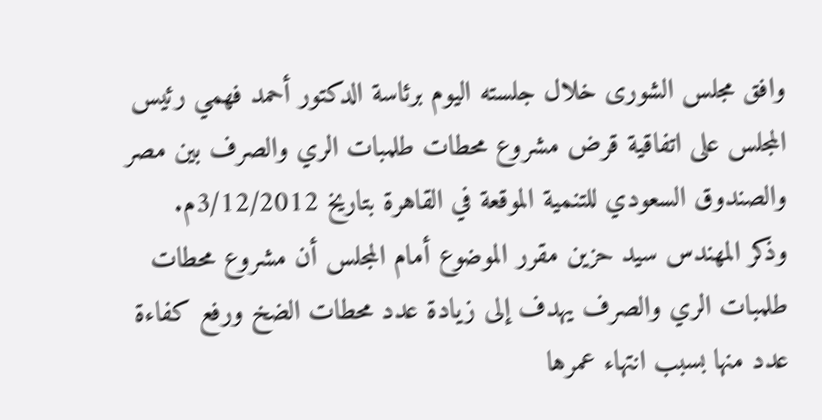وافق مجلس الشورى خلال جلسته اليوم برئاسة الدكتور أحمد فهمي رئيس المجلس على اتفاقية قرض مشروع محطات طلمبات الري والصرف بين مصر والصندوق السعودي للتنمية الموقعة في القاهرة بتاريخ 3/12/2012م.
وذكر المهندس سيد حزين مقرر الموضوع أمام المجلس أن مشروع محطات طلمبات الري والصرف يهدف إلى زيادة عدد محطات الضخ ورفع كفاءة عدد منها بسبب انتهاء عمرها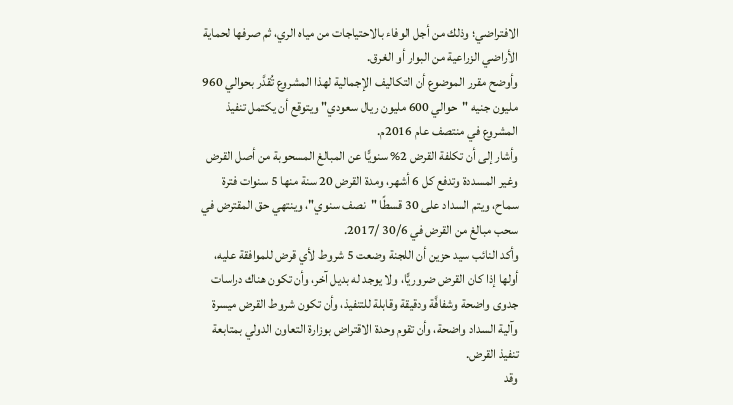الافتراضي؛ وذلك من أجل الوفاء بالاحتياجات من مياه الري، ثم صرفها لحماية الأراضي الزراعية من البوار أو الغرق.
وأوضح مقرر الموضوع أن التكاليف الإجمالية لهذا المشروع تُقدَّر بحوالي 960 مليون جنيه "حوالي 600 مليون ريال سعودي" ويتوقع أن يكتمل تنفيذ المشروع في منتصف عام 2016م.
وأشار إلى أن تكلفة القرض 2% سنويًّا عن المبالغ المسحوبة من أصل القرض وغير المسددة وتدفع كل 6 أشهر، ومدة القرض 20 سنة منها 5 سنوات فترة سماح، ويتم السداد على 30 قسطًا "نصف سنوي"، وينتهي حق المقترض في سحب مبالغ من القرض في 30/6 /2017.
وأكد النائب سيد حزين أن اللجنة وضعت 5 شروط لأي قرض للموافقة عليه، أولها إذا كان القرض ضروريًّا، ولا يوجد له بديل آخر، وأن تكون هناك دراسات جدوى واضحة وشفافَّة ودقيقة وقابلة للتنفيذ، وأن تكون شروط القرض ميسرة وآلية السداد واضحة، وأن تقوم وحدة الاقتراض بوزارة التعاون الدولي بمتابعة تنفيذ القرض.
وقد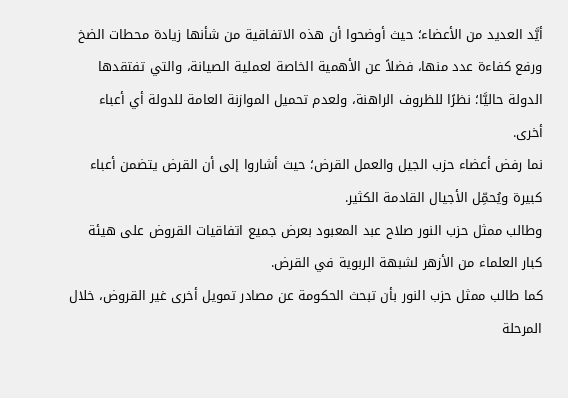أيَّد العديد من الأعضاء؛ حيث أوضحوا أن هذه الاتفاقية من شأنها زيادة محطات الضخ ورفع كفاءة عدد منها، فضلاً عن الأهمية الخاصة لعملية الصيانة، والتي تفتقدها الدولة حاليَّا؛ نظرًا للظروف الراهنة، ولعدم تحميل الموازنة العامة للدولة أي أعباء أخرى.
نما رفض أعضاء حزب الجيل والعمل القرض؛ حيث أشاروا إلى أن القرض يتضمن أعباء كبيرة ويُحمِّل الأجيال القادمة الكثير.
وطالب ممثل حزب النور صلاح عبد المعبود بعرض جميع اتفاقيات القروض على هيئة كبار العلماء من الأزهر لشبهة الربوية في القرض.
كما طالب ممثل حزب النور بأن تبحث الحكومة عن مصادر تمويل أخرى غير القروض، خلال المرحلة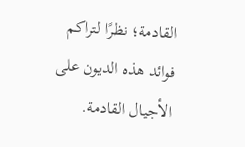القادمة؛ نظرًا لتراكم فوائد هذه الديون على الأجيال القادمة.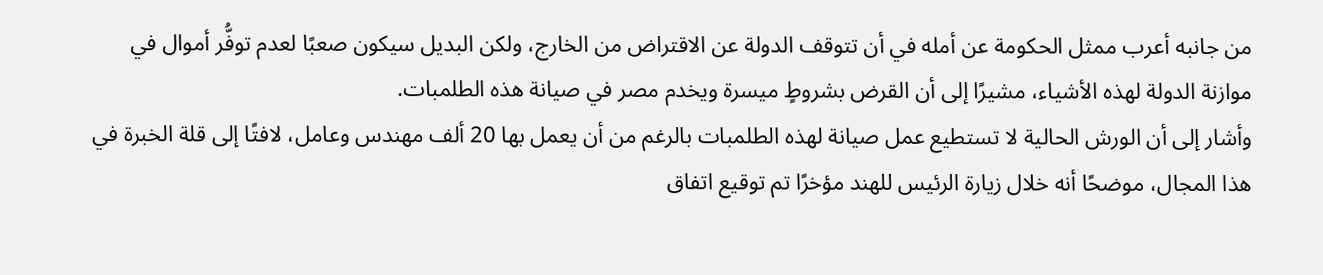من جانبه أعرب ممثل الحكومة عن أمله في أن تتوقف الدولة عن الاقتراض من الخارج، ولكن البديل سيكون صعبًا لعدم توفُّر أموال في موازنة الدولة لهذه الأشياء، مشيرًا إلى أن القرض بشروطٍ ميسرة ويخدم مصر في صيانة هذه الطلمبات.
وأشار إلى أن الورش الحالية لا تستطيع عمل صيانة لهذه الطلمبات بالرغم من أن يعمل بها 20 ألف مهندس وعامل، لافتًا إلى قلة الخبرة في هذا المجال، موضحًا أنه خلال زيارة الرئيس للهند مؤخرًا تم توقيع اتفاق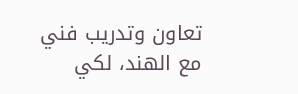تعاون وتدريب فني مع الهند، لكي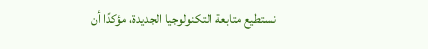نستطيع متابعة التكنولوجيا الجديدة، مؤكدًا أن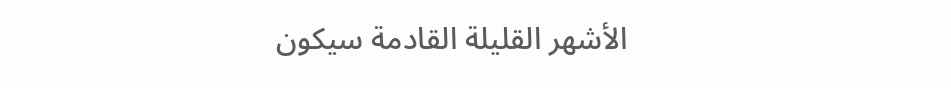الأشهر القليلة القادمة سيكون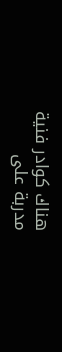هناك كوادر فنية مدربة على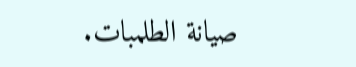صيانة الطلمبات.